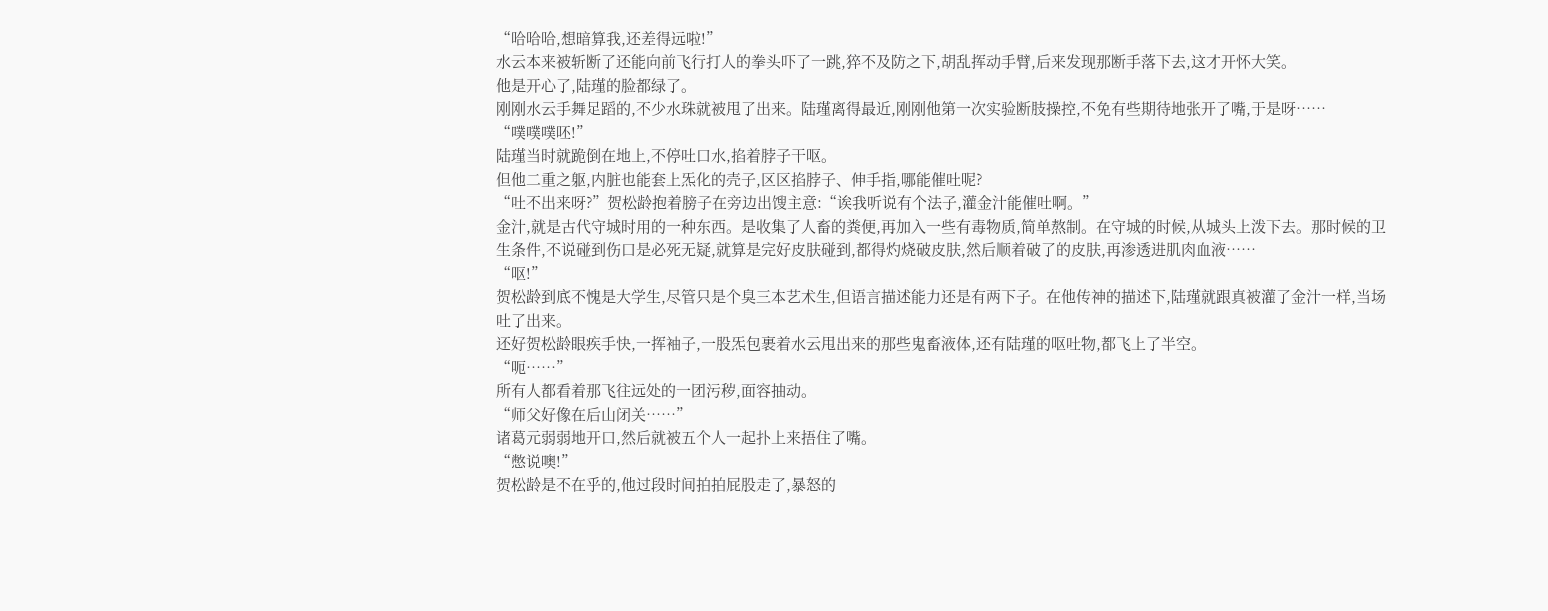“哈哈哈,想暗算我,还差得远啦!”
水云本来被斩断了还能向前飞行打人的拳头吓了一跳,猝不及防之下,胡乱挥动手臂,后来发现那断手落下去,这才开怀大笑。
他是开心了,陆瑾的脸都绿了。
刚刚水云手舞足蹈的,不少水珠就被甩了出来。陆瑾离得最近,刚刚他第一次实验断肢操控,不免有些期待地张开了嘴,于是呀……
“噗噗噗呸!”
陆瑾当时就跪倒在地上,不停吐口水,掐着脖子干呕。
但他二重之躯,内脏也能套上炁化的壳子,区区掐脖子、伸手指,哪能催吐呢?
“吐不出来呀?”贺松龄抱着膀子在旁边出馊主意:“诶我听说有个法子,灌金汁能催吐啊。”
金汁,就是古代守城时用的一种东西。是收集了人畜的粪便,再加入一些有毒物质,简单熬制。在守城的时候,从城头上泼下去。那时候的卫生条件,不说碰到伤口是必死无疑,就算是完好皮肤碰到,都得灼烧破皮肤,然后顺着破了的皮肤,再渗透进肌肉血液……
“呕!”
贺松龄到底不愧是大学生,尽管只是个臭三本艺术生,但语言描述能力还是有两下子。在他传神的描述下,陆瑾就跟真被灌了金汁一样,当场吐了出来。
还好贺松龄眼疾手快,一挥袖子,一股炁包裹着水云甩出来的那些鬼畜液体,还有陆瑾的呕吐物,都飞上了半空。
“呃……”
所有人都看着那飞往远处的一团污秽,面容抽动。
“师父好像在后山闭关……”
诸葛元弱弱地开口,然后就被五个人一起扑上来捂住了嘴。
“憋说噢!”
贺松龄是不在乎的,他过段时间拍拍屁股走了,暴怒的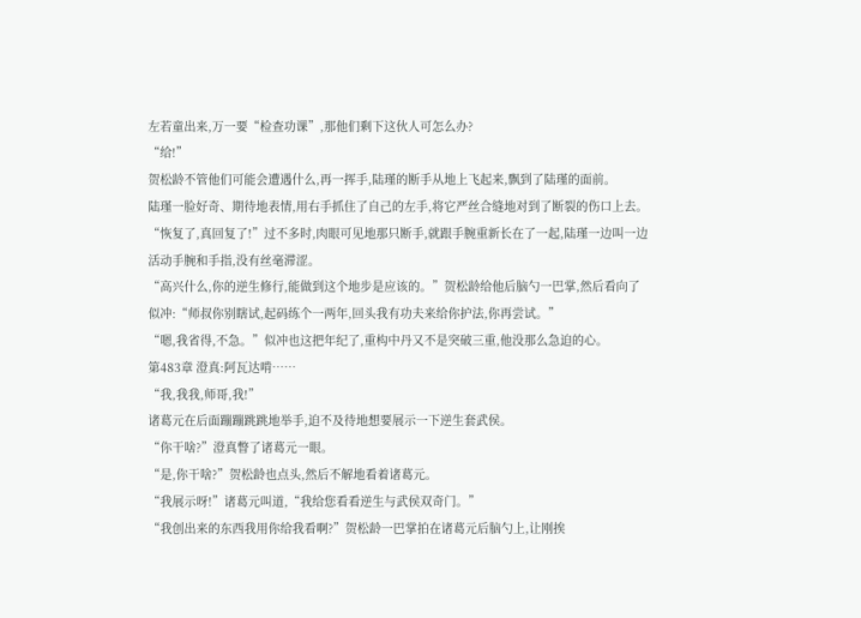左若童出来,万一要“检查功课”,那他们剩下这伙人可怎么办?
“给!”
贺松龄不管他们可能会遭遇什么,再一挥手,陆瑾的断手从地上飞起来,飘到了陆瑾的面前。
陆瑾一脸好奇、期待地表情,用右手抓住了自己的左手,将它严丝合缝地对到了断裂的伤口上去。
“恢复了,真回复了!”过不多时,肉眼可见地那只断手,就跟手腕重新长在了一起,陆瑾一边叫一边活动手腕和手指,没有丝毫滞涩。
“高兴什么,你的逆生修行,能做到这个地步是应该的。”贺松龄给他后脑勺一巴掌,然后看向了似冲:“师叔你别瞎试,起码练个一两年,回头我有功夫来给你护法,你再尝试。”
“嗯,我省得,不急。”似冲也这把年纪了,重构中丹又不是突破三重,他没那么急迫的心。
第483章 澄真:阿瓦达啃……
“我,我我,师哥,我!”
诸葛元在后面蹦蹦跳跳地举手,迫不及待地想要展示一下逆生套武侯。
“你干啥?”澄真瞥了诸葛元一眼。
“是,你干啥?”贺松龄也点头,然后不解地看着诸葛元。
“我展示呀!”诸葛元叫道,“我给您看看逆生与武侯双奇门。”
“我创出来的东西我用你给我看啊?”贺松龄一巴掌拍在诸葛元后脑勺上,让刚挨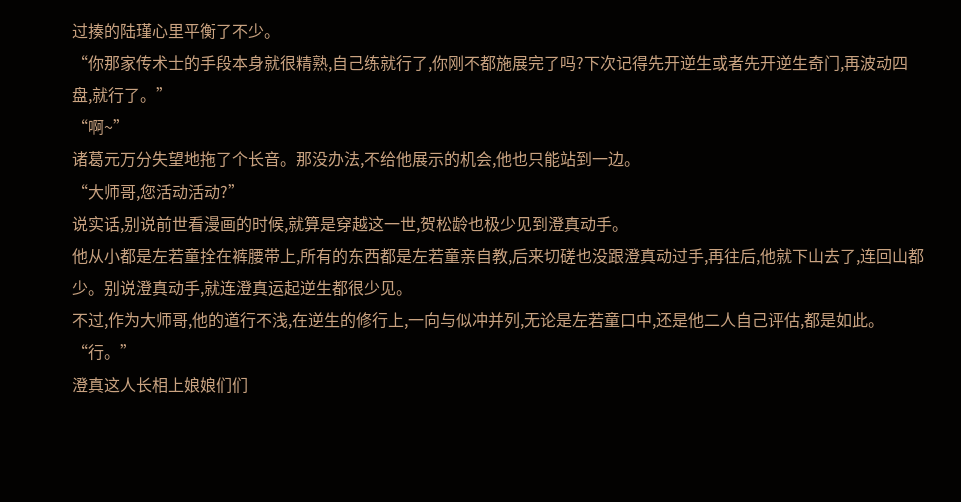过揍的陆瑾心里平衡了不少。
“你那家传术士的手段本身就很精熟,自己练就行了,你刚不都施展完了吗?下次记得先开逆生或者先开逆生奇门,再波动四盘,就行了。”
“啊~”
诸葛元万分失望地拖了个长音。那没办法,不给他展示的机会,他也只能站到一边。
“大师哥,您活动活动?”
说实话,别说前世看漫画的时候,就算是穿越这一世,贺松龄也极少见到澄真动手。
他从小都是左若童拴在裤腰带上,所有的东西都是左若童亲自教,后来切磋也没跟澄真动过手,再往后,他就下山去了,连回山都少。别说澄真动手,就连澄真运起逆生都很少见。
不过,作为大师哥,他的道行不浅,在逆生的修行上,一向与似冲并列,无论是左若童口中,还是他二人自己评估,都是如此。
“行。”
澄真这人长相上娘娘们们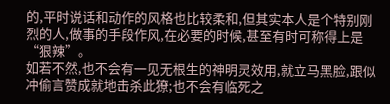的,平时说话和动作的风格也比较柔和,但其实本人是个特别刚烈的人,做事的手段作风,在必要的时候,甚至有时可称得上是“狠辣”。
如若不然,也不会有一见无根生的神明灵效用,就立马黑脸,跟似冲偷言赞成就地击杀此獠;也不会有临死之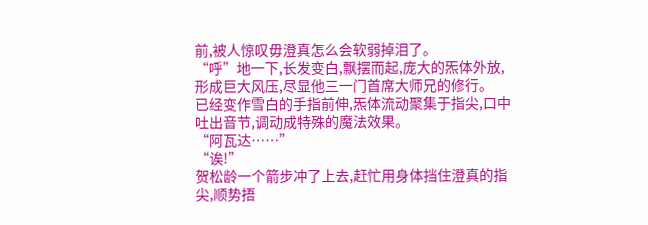前,被人惊叹毋澄真怎么会软弱掉泪了。
“呼”地一下,长发变白,飘摆而起,庞大的炁体外放,形成巨大风压,尽显他三一门首席大师兄的修行。
已经变作雪白的手指前伸,炁体流动聚集于指尖,口中吐出音节,调动成特殊的魔法效果。
“阿瓦达……”
“诶!”
贺松龄一个箭步冲了上去,赶忙用身体挡住澄真的指尖,顺势捂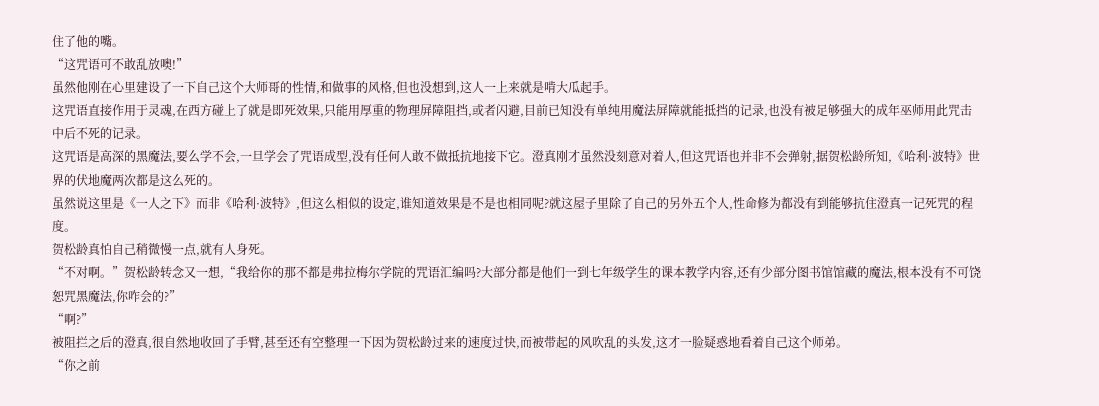住了他的嘴。
“这咒语可不敢乱放噢!”
虽然他刚在心里建设了一下自己这个大师哥的性情,和做事的风格,但也没想到,这人一上来就是啃大瓜起手。
这咒语直接作用于灵魂,在西方碰上了就是即死效果,只能用厚重的物理屏障阻挡,或者闪避,目前已知没有单纯用魔法屏障就能抵挡的记录,也没有被足够强大的成年巫师用此咒击中后不死的记录。
这咒语是高深的黑魔法,要么学不会,一旦学会了咒语成型,没有任何人敢不做抵抗地接下它。澄真刚才虽然没刻意对着人,但这咒语也并非不会弹射,据贺松龄所知,《哈利·波特》世界的伏地魔两次都是这么死的。
虽然说这里是《一人之下》而非《哈利·波特》,但这么相似的设定,谁知道效果是不是也相同呢?就这屋子里除了自己的另外五个人,性命修为都没有到能够抗住澄真一记死咒的程度。
贺松龄真怕自己稍微慢一点,就有人身死。
“不对啊。”贺松龄转念又一想,“我给你的那不都是弗拉梅尔学院的咒语汇编吗?大部分都是他们一到七年级学生的课本教学内容,还有少部分图书馆馆藏的魔法,根本没有不可饶恕咒黑魔法,你咋会的?”
“啊?”
被阻拦之后的澄真,很自然地收回了手臂,甚至还有空整理一下因为贺松龄过来的速度过快,而被带起的风吹乱的头发,这才一脸疑惑地看着自己这个师弟。
“你之前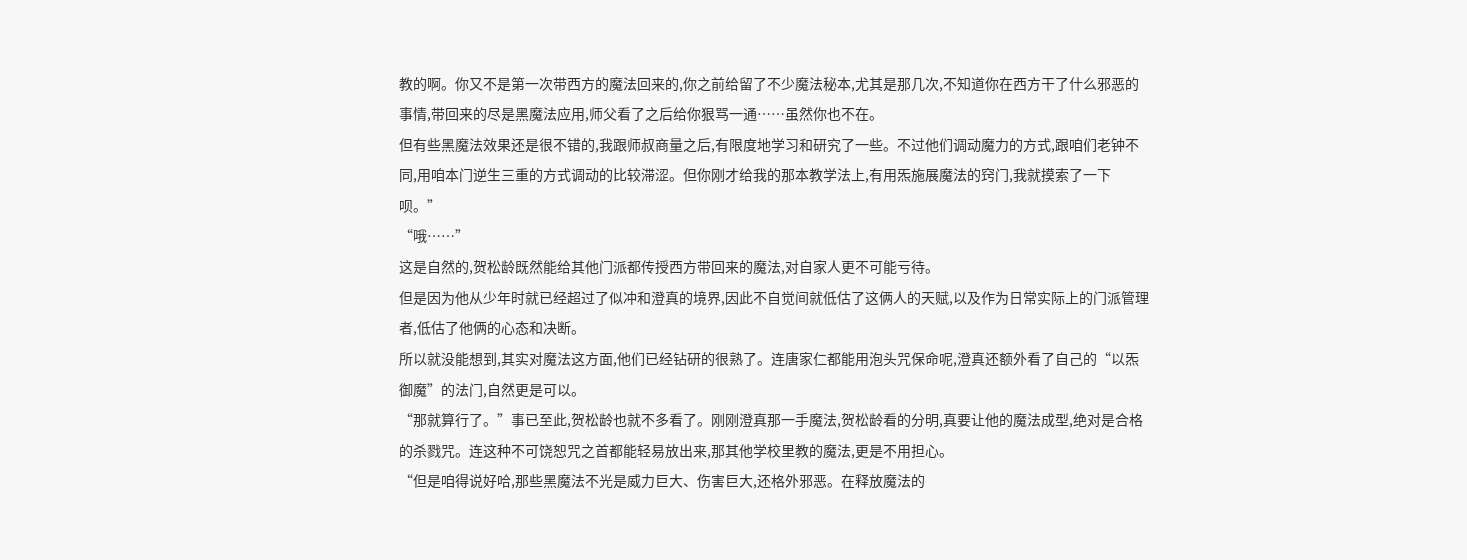教的啊。你又不是第一次带西方的魔法回来的,你之前给留了不少魔法秘本,尤其是那几次,不知道你在西方干了什么邪恶的事情,带回来的尽是黑魔法应用,师父看了之后给你狠骂一通……虽然你也不在。
但有些黑魔法效果还是很不错的,我跟师叔商量之后,有限度地学习和研究了一些。不过他们调动魔力的方式,跟咱们老钟不同,用咱本门逆生三重的方式调动的比较滞涩。但你刚才给我的那本教学法上,有用炁施展魔法的窍门,我就摸索了一下呗。”
“哦……”
这是自然的,贺松龄既然能给其他门派都传授西方带回来的魔法,对自家人更不可能亏待。
但是因为他从少年时就已经超过了似冲和澄真的境界,因此不自觉间就低估了这俩人的天赋,以及作为日常实际上的门派管理者,低估了他俩的心态和决断。
所以就没能想到,其实对魔法这方面,他们已经钻研的很熟了。连唐家仁都能用泡头咒保命呢,澄真还额外看了自己的“以炁御魔”的法门,自然更是可以。
“那就算行了。”事已至此,贺松龄也就不多看了。刚刚澄真那一手魔法,贺松龄看的分明,真要让他的魔法成型,绝对是合格的杀戮咒。连这种不可饶恕咒之首都能轻易放出来,那其他学校里教的魔法,更是不用担心。
“但是咱得说好哈,那些黑魔法不光是威力巨大、伤害巨大,还格外邪恶。在释放魔法的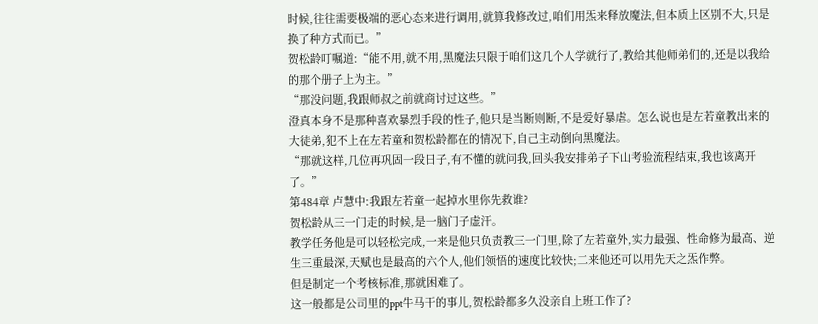时候,往往需要极端的恶心态来进行调用,就算我修改过,咱们用炁来释放魔法,但本质上区别不大,只是换了种方式而已。”
贺松龄叮嘱道:“能不用,就不用,黑魔法只限于咱们这几个人学就行了,教给其他师弟们的,还是以我给的那个册子上为主。”
“那没问题,我跟师叔之前就商讨过这些。”
澄真本身不是那种喜欢暴烈手段的性子,他只是当断则断,不是爱好暴虐。怎么说也是左若童教出来的大徒弟,犯不上在左若童和贺松龄都在的情况下,自己主动倒向黑魔法。
“那就这样,几位再巩固一段日子,有不懂的就问我,回头我安排弟子下山考验流程结束,我也该离开了。”
第484章 卢慧中:我跟左若童一起掉水里你先救谁?
贺松龄从三一门走的时候,是一脑门子虚汗。
教学任务他是可以轻松完成,一来是他只负责教三一门里,除了左若童外,实力最强、性命修为最高、逆生三重最深,天赋也是最高的六个人,他们领悟的速度比较快;二来他还可以用先天之炁作弊。
但是制定一个考核标准,那就困难了。
这一般都是公司里的ppt牛马干的事儿,贺松龄都多久没亲自上班工作了?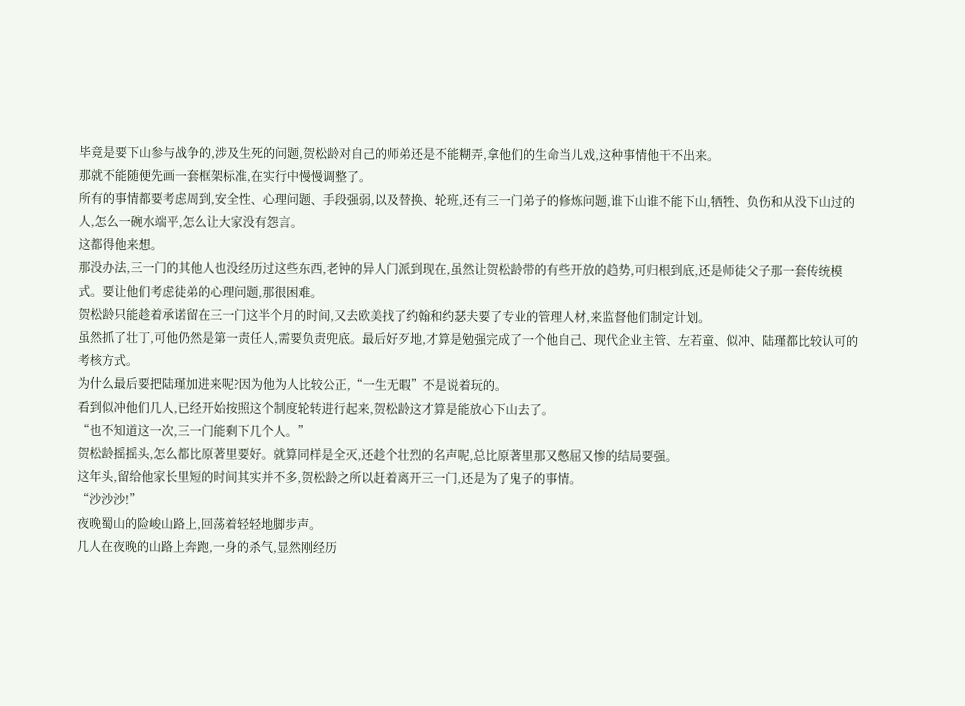毕竟是要下山参与战争的,涉及生死的问题,贺松龄对自己的师弟还是不能糊弄,拿他们的生命当儿戏,这种事情他干不出来。
那就不能随便先画一套框架标准,在实行中慢慢调整了。
所有的事情都要考虑周到,安全性、心理问题、手段强弱,以及替换、轮班,还有三一门弟子的修炼问题,谁下山谁不能下山,牺牲、负伤和从没下山过的人,怎么一碗水端平,怎么让大家没有怨言。
这都得他来想。
那没办法,三一门的其他人也没经历过这些东西,老钟的异人门派到现在,虽然让贺松龄带的有些开放的趋势,可归根到底,还是师徒父子那一套传统模式。要让他们考虑徒弟的心理问题,那很困难。
贺松龄只能趁着承诺留在三一门这半个月的时间,又去欧美找了约翰和约瑟夫要了专业的管理人材,来监督他们制定计划。
虽然抓了壮丁,可他仍然是第一责任人,需要负责兜底。最后好歹地,才算是勉强完成了一个他自己、现代企业主管、左若童、似冲、陆瑾都比较认可的考核方式。
为什么最后要把陆瑾加进来呢?因为他为人比较公正,“一生无暇”不是说着玩的。
看到似冲他们几人,已经开始按照这个制度轮转进行起来,贺松龄这才算是能放心下山去了。
“也不知道这一次,三一门能剩下几个人。”
贺松龄摇摇头,怎么都比原著里要好。就算同样是全灭,还趁个壮烈的名声呢,总比原著里那又憋屈又惨的结局要强。
这年头,留给他家长里短的时间其实并不多,贺松龄之所以赶着离开三一门,还是为了鬼子的事情。
“沙沙沙!”
夜晚蜀山的险峻山路上,回荡着轻轻地脚步声。
几人在夜晚的山路上奔跑,一身的杀气,显然刚经历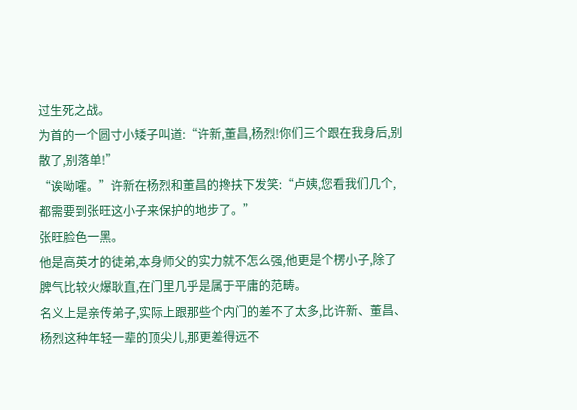过生死之战。
为首的一个圆寸小矮子叫道:“许新,董昌,杨烈!你们三个跟在我身后,别散了,别落单!”
“诶呦嚯。”许新在杨烈和董昌的搀扶下发笑:“卢姨,您看我们几个,都需要到张旺这小子来保护的地步了。”
张旺脸色一黑。
他是高英才的徒弟,本身师父的实力就不怎么强,他更是个楞小子,除了脾气比较火爆耿直,在门里几乎是属于平庸的范畴。
名义上是亲传弟子,实际上跟那些个内门的差不了太多,比许新、董昌、杨烈这种年轻一辈的顶尖儿,那更差得远不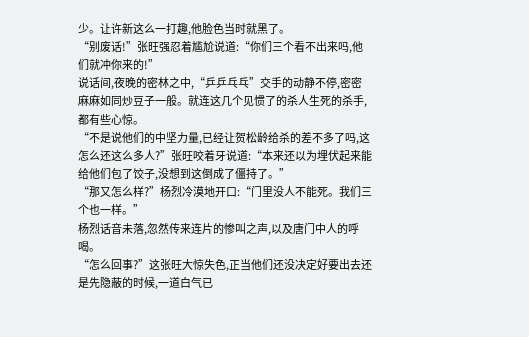少。让许新这么一打趣,他脸色当时就黑了。
“别废话!”张旺强忍着尴尬说道:“你们三个看不出来吗,他们就冲你来的!”
说话间,夜晚的密林之中,“乒乒乓乓”交手的动静不停,密密麻麻如同炒豆子一般。就连这几个见惯了的杀人生死的杀手,都有些心惊。
“不是说他们的中坚力量,已经让贺松龄给杀的差不多了吗,这怎么还这么多人?”张旺咬着牙说道:“本来还以为埋伏起来能给他们包了饺子,没想到这倒成了僵持了。”
“那又怎么样?”杨烈冷漠地开口:“门里没人不能死。我们三个也一样。”
杨烈话音未落,忽然传来连片的惨叫之声,以及唐门中人的呼喝。
“怎么回事?”这张旺大惊失色,正当他们还没决定好要出去还是先隐蔽的时候,一道白气已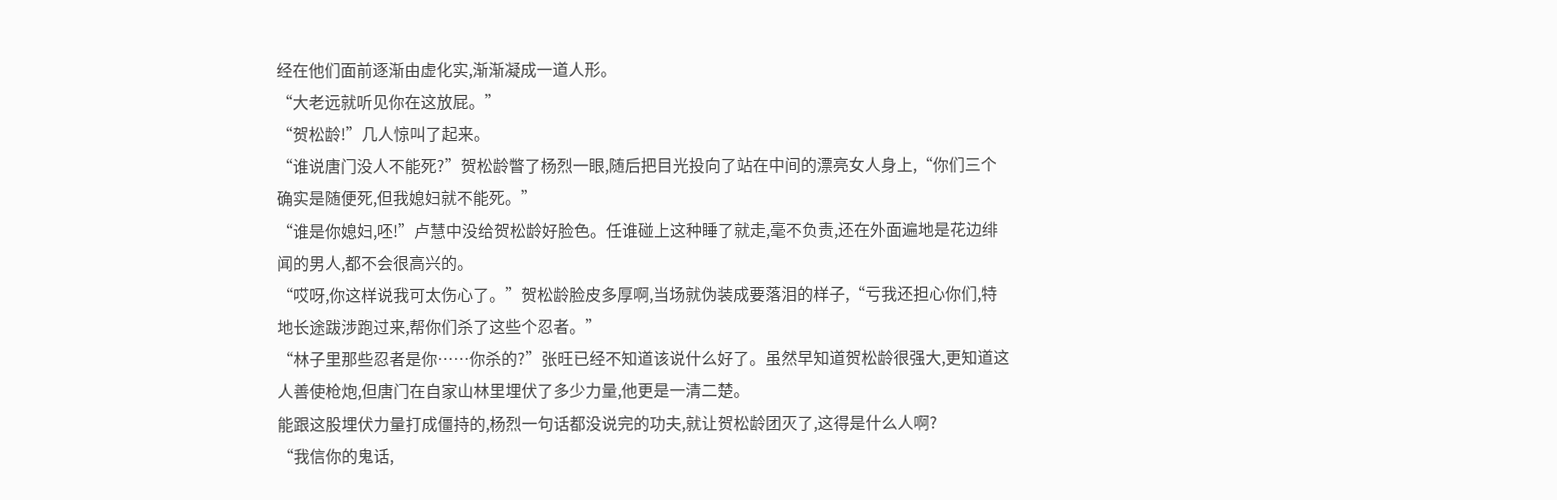经在他们面前逐渐由虚化实,渐渐凝成一道人形。
“大老远就听见你在这放屁。”
“贺松龄!”几人惊叫了起来。
“谁说唐门没人不能死?”贺松龄瞥了杨烈一眼,随后把目光投向了站在中间的漂亮女人身上,“你们三个确实是随便死,但我媳妇就不能死。”
“谁是你媳妇,呸!”卢慧中没给贺松龄好脸色。任谁碰上这种睡了就走,毫不负责,还在外面遍地是花边绯闻的男人,都不会很高兴的。
“哎呀,你这样说我可太伤心了。”贺松龄脸皮多厚啊,当场就伪装成要落泪的样子,“亏我还担心你们,特地长途跋涉跑过来,帮你们杀了这些个忍者。”
“林子里那些忍者是你……你杀的?”张旺已经不知道该说什么好了。虽然早知道贺松龄很强大,更知道这人善使枪炮,但唐门在自家山林里埋伏了多少力量,他更是一清二楚。
能跟这股埋伏力量打成僵持的,杨烈一句话都没说完的功夫,就让贺松龄团灭了,这得是什么人啊?
“我信你的鬼话,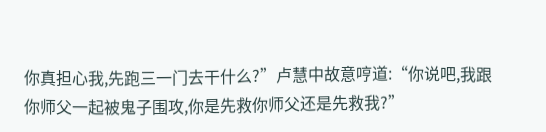你真担心我,先跑三一门去干什么?”卢慧中故意哼道:“你说吧,我跟你师父一起被鬼子围攻,你是先救你师父还是先救我?”